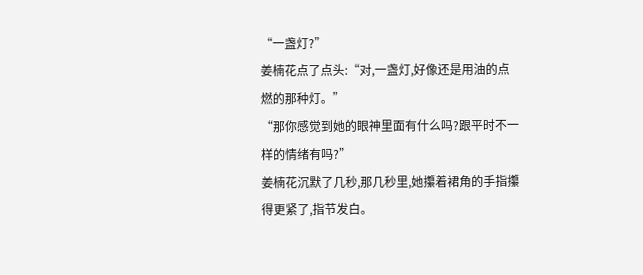“一盏灯?”
姜楠花点了点头:“对,一盏灯,好像还是用油的点燃的那种灯。”
“那你感觉到她的眼神里面有什么吗?跟平时不一样的情绪有吗?”
姜楠花沉默了几秒,那几秒里,她攥着裙角的手指攥得更紧了,指节发白。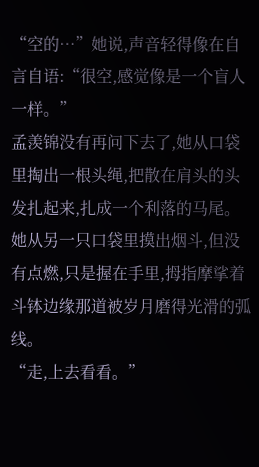“空的…”她说,声音轻得像在自言自语:“很空,感觉像是一个盲人一样。”
孟羡锦没有再问下去了,她从口袋里掏出一根头绳,把散在肩头的头发扎起来,扎成一个利落的马尾。
她从另一只口袋里摸出烟斗,但没有点燃,只是握在手里,拇指摩挲着斗钵边缘那道被岁月磨得光滑的弧线。
“走,上去看看。”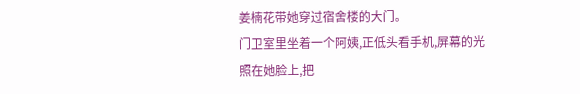姜楠花带她穿过宿舍楼的大门。
门卫室里坐着一个阿姨,正低头看手机,屏幕的光照在她脸上,把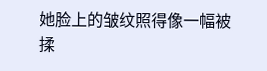她脸上的皱纹照得像一幅被揉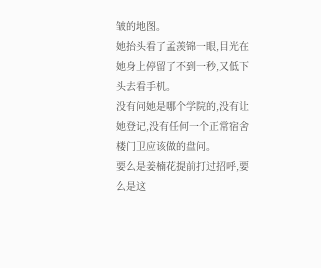皱的地图。
她抬头看了孟羡锦一眼,目光在她身上停留了不到一秒,又低下头去看手机。
没有问她是哪个学院的,没有让她登记,没有任何一个正常宿舍楼门卫应该做的盘问。
要么是姜楠花提前打过招呼,要么是这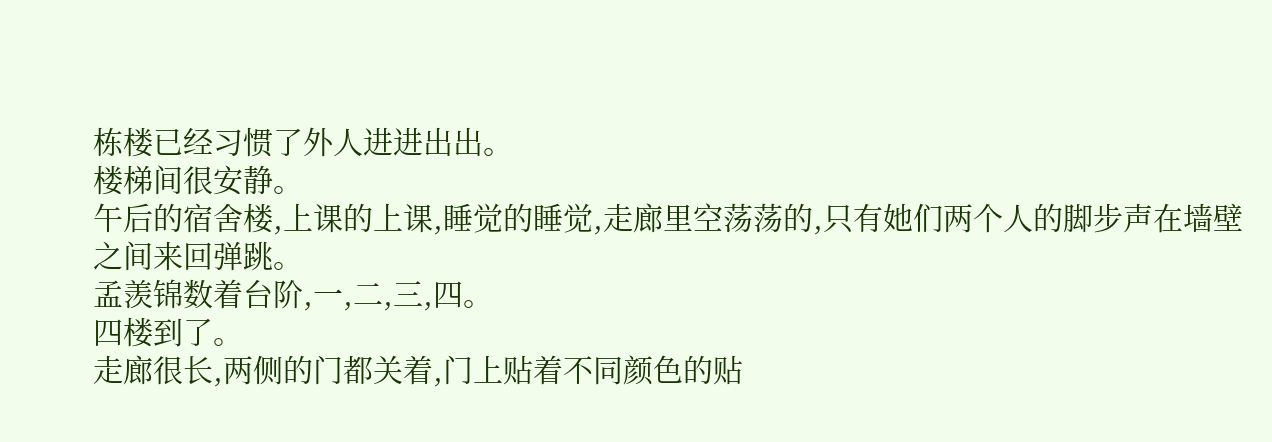栋楼已经习惯了外人进进出出。
楼梯间很安静。
午后的宿舍楼,上课的上课,睡觉的睡觉,走廊里空荡荡的,只有她们两个人的脚步声在墙壁之间来回弹跳。
孟羡锦数着台阶,一,二,三,四。
四楼到了。
走廊很长,两侧的门都关着,门上贴着不同颜色的贴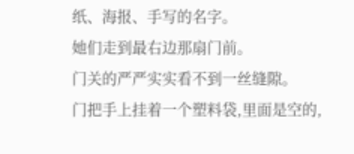纸、海报、手写的名字。
她们走到最右边那扇门前。
门关的严严实实看不到一丝缝隙。
门把手上挂着一个塑料袋,里面是空的,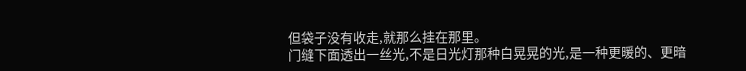但袋子没有收走,就那么挂在那里。
门缝下面透出一丝光,不是日光灯那种白晃晃的光,是一种更暖的、更暗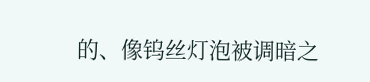的、像钨丝灯泡被调暗之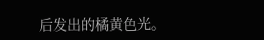后发出的橘黄色光。